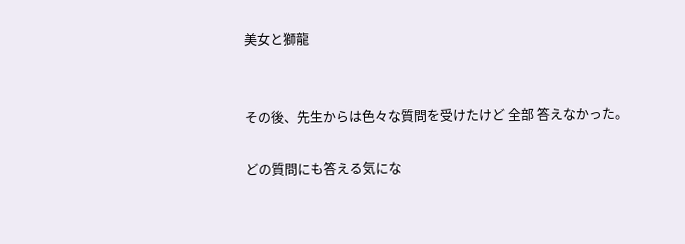美女と獅龍


その後、先生からは色々な質問を受けたけど 全部 答えなかった。

どの質問にも答える気にな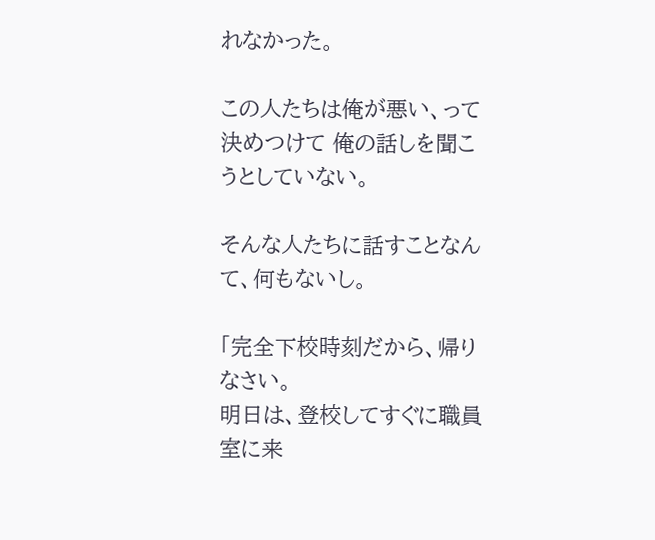れなかった。

この人たちは俺が悪い、って決めつけて 俺の話しを聞こうとしていない。

そんな人たちに話すことなんて、何もないし。

「完全下校時刻だから、帰りなさい。
明日は、登校してすぐに職員室に来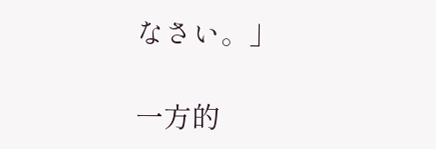なさい。」

一方的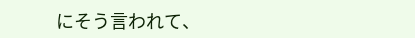にそう言われて、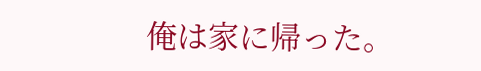俺は家に帰った。